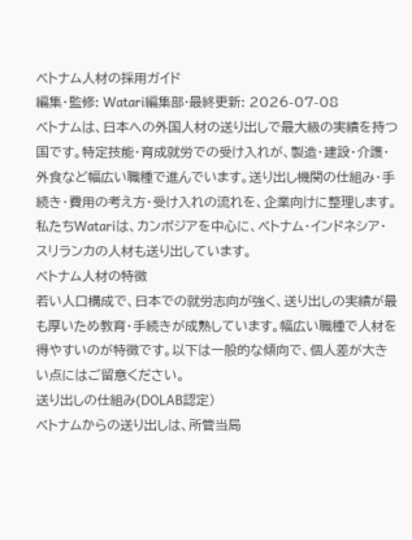ベトナム人材の採用ガイド
編集・監修: Watari編集部·最終更新: 2026-07-08
ベトナムは、日本への外国人材の送り出しで最大級の実績を持つ国です。特定技能・育成就労での受け入れが、製造・建設・介護・外食など幅広い職種で進んでいます。送り出し機関の仕組み・手続き・費用の考え方・受け入れの流れを、企業向けに整理します。私たちWatariは、カンボジアを中心に、ベトナム・インドネシア・スリランカの人材も送り出しています。
ベトナム人材の特徴
若い人口構成で、日本での就労志向が強く、送り出しの実績が最も厚いため教育・手続きが成熟しています。幅広い職種で人材を得やすいのが特徴です。以下は一般的な傾向で、個人差が大きい点にはご留意ください。
送り出しの仕組み(DOLAB認定)
ベトナムからの送り出しは、所管当局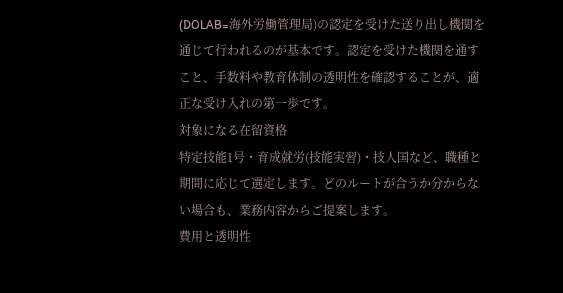(DOLAB=海外労働管理局)の認定を受けた送り出し機関を通じて行われるのが基本です。認定を受けた機関を通すこと、手数料や教育体制の透明性を確認することが、適正な受け入れの第一歩です。
対象になる在留資格
特定技能1号・育成就労(技能実習)・技人国など、職種と期間に応じて選定します。どのルートが合うか分からない場合も、業務内容からご提案します。
費用と透明性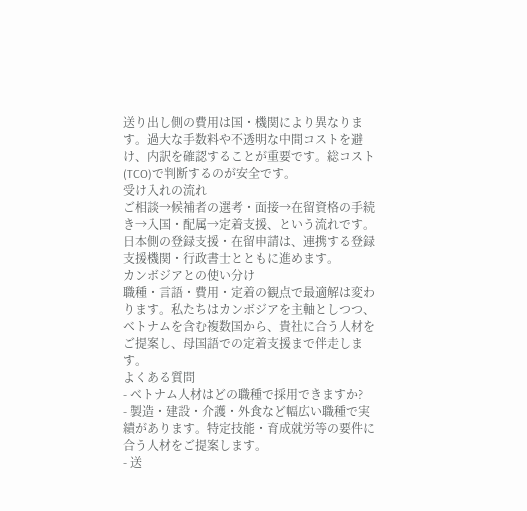送り出し側の費用は国・機関により異なります。過大な手数料や不透明な中間コストを避け、内訳を確認することが重要です。総コスト(TCO)で判断するのが安全です。
受け入れの流れ
ご相談→候補者の選考・面接→在留資格の手続き→入国・配属→定着支援、という流れです。日本側の登録支援・在留申請は、連携する登録支援機関・行政書士とともに進めます。
カンボジアとの使い分け
職種・言語・費用・定着の観点で最適解は変わります。私たちはカンボジアを主軸としつつ、ベトナムを含む複数国から、貴社に合う人材をご提案し、母国語での定着支援まで伴走します。
よくある質問
- ベトナム人材はどの職種で採用できますか?
- 製造・建設・介護・外食など幅広い職種で実績があります。特定技能・育成就労等の要件に合う人材をご提案します。
- 送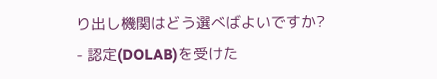り出し機関はどう選べばよいですか?
- 認定(DOLAB)を受けた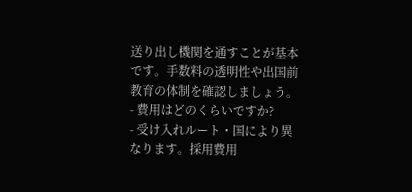送り出し機関を通すことが基本です。手数料の透明性や出国前教育の体制を確認しましょう。
- 費用はどのくらいですか?
- 受け入れルート・国により異なります。採用費用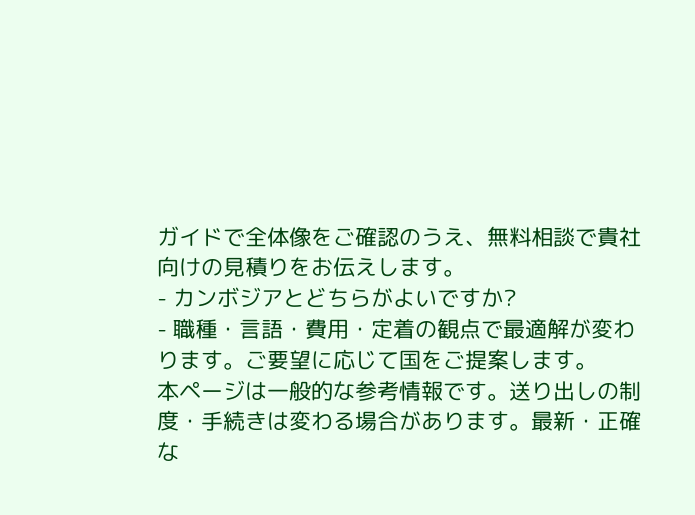ガイドで全体像をご確認のうえ、無料相談で貴社向けの見積りをお伝えします。
- カンボジアとどちらがよいですか?
- 職種・言語・費用・定着の観点で最適解が変わります。ご要望に応じて国をご提案します。
本ページは一般的な参考情報です。送り出しの制度・手続きは変わる場合があります。最新・正確な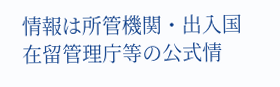情報は所管機関・出入国在留管理庁等の公式情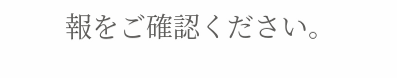報をご確認ください。